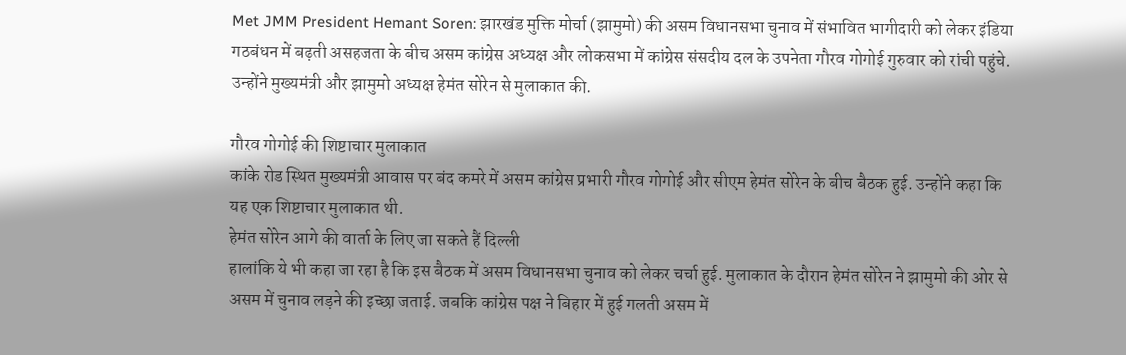Met JMM President Hemant Soren: झारखंड मुक्ति मोर्चा (झामुमो) की असम विधानसभा चुनाव में संभावित भागीदारी को लेकर इंडिया गठबंधन में बढ़ती असहजता के बीच असम कांग्रेस अध्यक्ष और लोकसभा में कांग्रेस संसदीय दल के उपनेता गौरव गोगोई गुरुवार को रांची पहुंचे. उन्होंने मुख्यमंत्री और झामुमो अध्यक्ष हेमंत सोरेन से मुलाकात की.

गौरव गोगोई की शिष्टाचार मुलाकात
कांके रोड स्थित मुख्यमंत्री आवास पर बंद कमरे में असम कांग्रेस प्रभारी गौरव गोगोई और सीएम हेमंत सोरेन के बीच बैठक हुई. उन्होंने कहा कि यह एक शिष्टाचार मुलाकात थी.
हेमंत सोरेन आगे की वार्ता के लिए जा सकते हैं दिल्ली
हालांकि ये भी कहा जा रहा है कि इस बैठक में असम विधानसभा चुनाव को लेकर चर्चा हुई. मुलाकात के दौरान हेमंत सोरेन ने झामुमो की ओर से असम में चुनाव लड़ने की इच्छा जताई. जबकि कांग्रेस पक्ष ने बिहार में हुई गलती असम में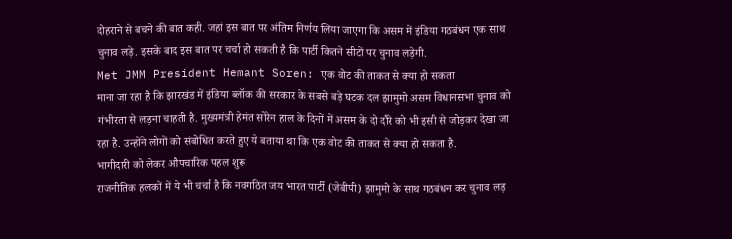दोहराने से बचने की बात कही. जहां इस बात पर अंतिम निर्णय लिया जाएगा कि असम में इंडिया गठबंधन एक साथ चुनाव लड़े. इसके बाद इस बात पर चर्चा हो सकती है कि पार्टी कितने सीटों पर चुनाव लड़ेगी.
Met JMM President Hemant Soren: एक वोट की ताकत से क्या हो सकता
माना जा रहा है कि झारखंड में इंडिया ब्लॉक की सरकार के सबसे बड़े घटक दल झामुमो असम विधानसभा चुनाव को गंभीरता से लड़ना चाहती है. मुख्यमंत्री हेमंत सोरेन हाल के दिनों में असम के दो दौरे को भी इसी से जोड़कर देखा जा रहा है. उन्होंने लोगों को संबोधित करते हुए ये बताया था कि एक वोट की ताकत से क्या हो सकता है.
भागीदारी को लेकर औपचारिक पहल शुरू
राजनीतिक हलकों में ये भी चर्चा है कि नवगठित जय भारत पार्टी (जेबीपी) झामुमो के साथ गठबंधन कर चुनाव लड़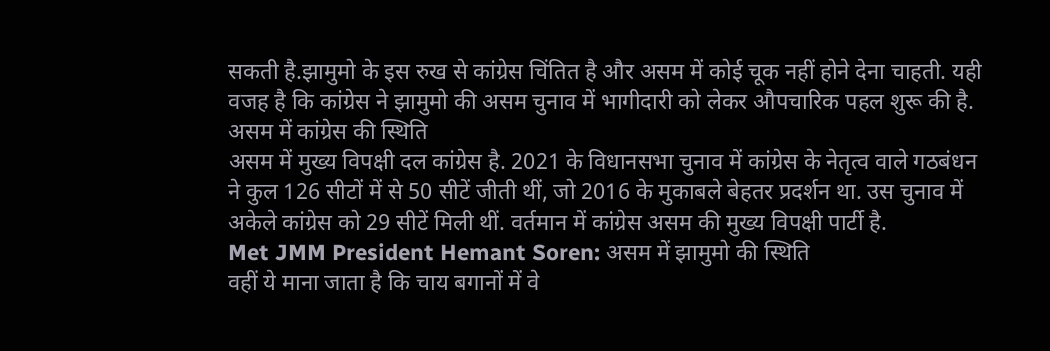सकती है.झामुमो के इस रुख से कांग्रेस चिंतित है और असम में कोई चूक नहीं होने देना चाहती. यही वजह है कि कांग्रेस ने झामुमो की असम चुनाव में भागीदारी को लेकर औपचारिक पहल शुरू की है.
असम में कांग्रेस की स्थिति
असम में मुख्य विपक्षी दल कांग्रेस है. 2021 के विधानसभा चुनाव में कांग्रेस के नेतृत्व वाले गठबंधन ने कुल 126 सीटों में से 50 सीटें जीती थीं, जो 2016 के मुकाबले बेहतर प्रदर्शन था. उस चुनाव में अकेले कांग्रेस को 29 सीटें मिली थीं. वर्तमान में कांग्रेस असम की मुख्य विपक्षी पार्टी है.
Met JMM President Hemant Soren: असम में झामुमो की स्थिति
वहीं ये माना जाता है कि चाय बगानों में वे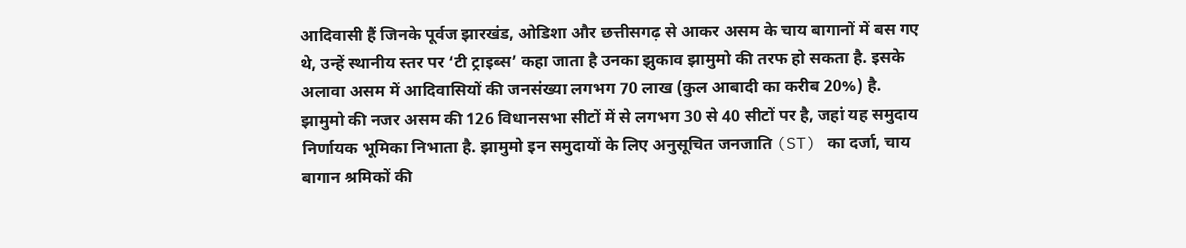आदिवासी हैं जिनके पूर्वज झारखंड, ओडिशा और छत्तीसगढ़ से आकर असम के चाय बागानों में बस गए थे, उन्हें स्थानीय स्तर पर ‘टी ट्राइब्स’ कहा जाता है उनका झुकाव झामुमो की तरफ हो सकता है. इसके अलावा असम में आदिवासियों की जनसंख्या लगभग 70 लाख (कुल आबादी का करीब 20%) है. झामुमो की नजर असम की 126 विधानसभा सीटों में से लगभग 30 से 40 सीटों पर है, जहां यह समुदाय निर्णायक भूमिका निभाता है. झामुमो इन समुदायों के लिए अनुसूचित जनजाति (ST) का दर्जा, चाय बागान श्रमिकों की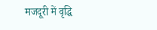मजदूरी में वृद्धि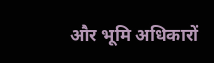और भूमि अधिकारों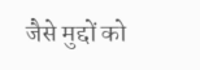जैसे मुद्दों को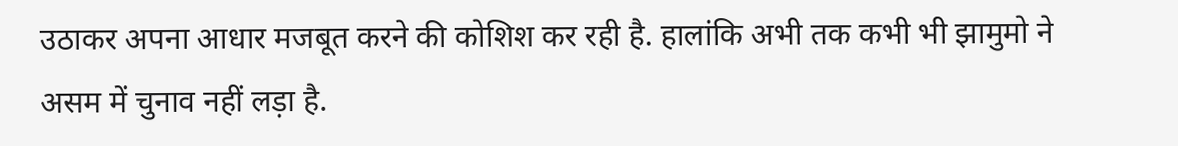उठाकर अपना आधार मजबूत करने की कोशिश कर रही है. हालांकि अभी तक कभी भी झामुमो ने असम में चुनाव नहीं लड़ा है.